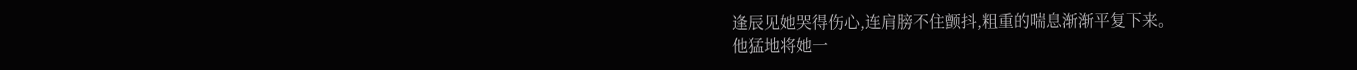逢辰见她哭得伤心,连肩膀不住颤抖,粗重的喘息渐渐平复下来。
他猛地将她一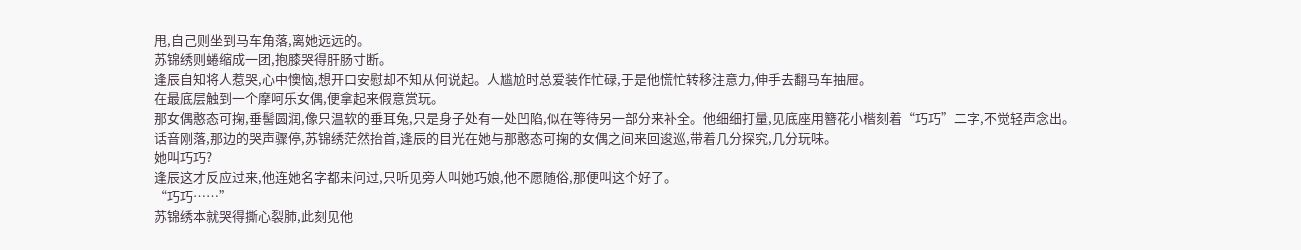甩,自己则坐到马车角落,离她远远的。
苏锦绣则蜷缩成一团,抱膝哭得肝肠寸断。
逢辰自知将人惹哭,心中懊恼,想开口安慰却不知从何说起。人尴尬时总爱装作忙碌,于是他慌忙转移注意力,伸手去翻马车抽屉。
在最底层触到一个摩呵乐女偶,便拿起来假意赏玩。
那女偶憨态可掬,垂髻圆润,像只温软的垂耳兔,只是身子处有一处凹陷,似在等待另一部分来补全。他细细打量,见底座用簪花小楷刻着“巧巧”二字,不觉轻声念出。
话音刚落,那边的哭声骤停,苏锦绣茫然抬首,逢辰的目光在她与那憨态可掬的女偶之间来回逡巡,带着几分探究,几分玩味。
她叫巧巧?
逢辰这才反应过来,他连她名字都未问过,只听见旁人叫她巧娘,他不愿随俗,那便叫这个好了。
“巧巧……”
苏锦绣本就哭得撕心裂肺,此刻见他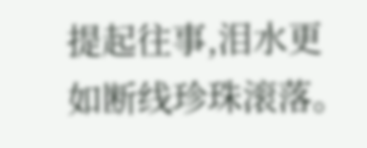提起往事,泪水更如断线珍珠滚落。